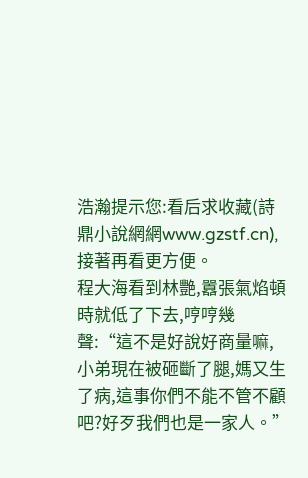浩瀚提示您:看后求收藏(詩鼎小說網網www.gzstf.cn),接著再看更方便。
程大海看到林艷,囂張氣焰頓時就低了下去,哼哼幾聲:“這不是好說好商量嘛,小弟現在被砸斷了腿,媽又生了病,這事你們不能不管不顧吧?好歹我們也是一家人。”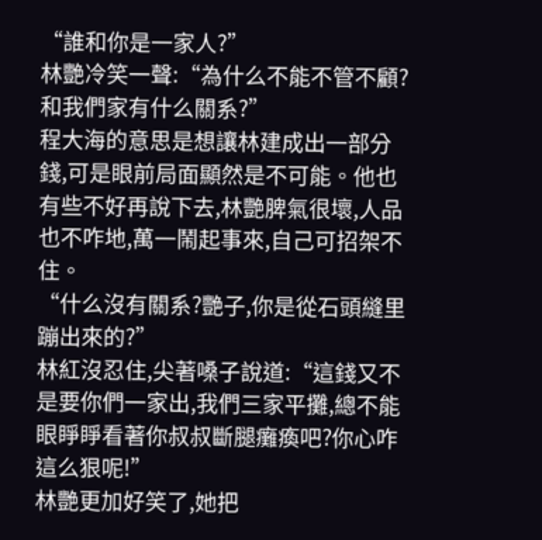“誰和你是一家人?”
林艷冷笑一聲:“為什么不能不管不顧?和我們家有什么關系?”
程大海的意思是想讓林建成出一部分錢,可是眼前局面顯然是不可能。他也有些不好再說下去,林艷脾氣很壞,人品也不咋地,萬一鬧起事來,自己可招架不住。
“什么沒有關系?艷子,你是從石頭縫里蹦出來的?”
林紅沒忍住,尖著嗓子說道:“這錢又不是要你們一家出,我們三家平攤,總不能眼睜睜看著你叔叔斷腿癱瘓吧?你心咋這么狠呢!”
林艷更加好笑了,她把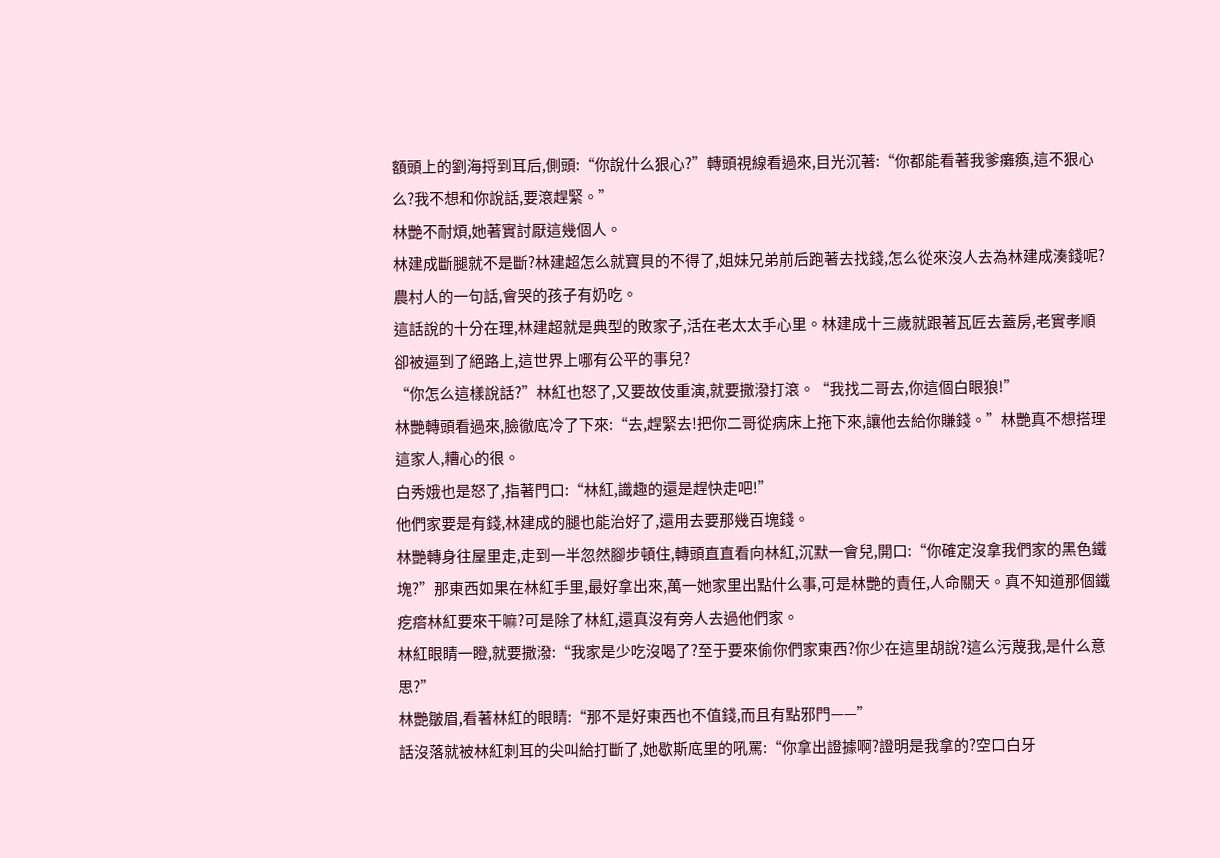額頭上的劉海捋到耳后,側頭:“你說什么狠心?”轉頭視線看過來,目光沉著:“你都能看著我爹癱瘓,這不狠心么?我不想和你說話,要滾趕緊。”
林艷不耐煩,她著實討厭這幾個人。
林建成斷腿就不是斷?林建超怎么就寶貝的不得了,姐妹兄弟前后跑著去找錢,怎么從來沒人去為林建成湊錢呢?農村人的一句話,會哭的孩子有奶吃。
這話說的十分在理,林建超就是典型的敗家子,活在老太太手心里。林建成十三歲就跟著瓦匠去蓋房,老實孝順卻被逼到了絕路上,這世界上哪有公平的事兒?
“你怎么這樣說話?”林紅也怒了,又要故伎重演,就要撒潑打滾。“我找二哥去,你這個白眼狼!”
林艷轉頭看過來,臉徹底冷了下來:“去,趕緊去!把你二哥從病床上拖下來,讓他去給你賺錢。”林艷真不想搭理這家人,糟心的很。
白秀娥也是怒了,指著門口:“林紅,識趣的還是趕快走吧!”
他們家要是有錢,林建成的腿也能治好了,還用去要那幾百塊錢。
林艷轉身往屋里走,走到一半忽然腳步頓住,轉頭直直看向林紅,沉默一會兒,開口:“你確定沒拿我們家的黑色鐵塊?”那東西如果在林紅手里,最好拿出來,萬一她家里出點什么事,可是林艷的責任,人命關天。真不知道那個鐵疙瘩林紅要來干嘛?可是除了林紅,還真沒有旁人去過他們家。
林紅眼睛一瞪,就要撒潑:“我家是少吃沒喝了?至于要來偷你們家東西?你少在這里胡說?這么污蔑我,是什么意思?”
林艷皺眉,看著林紅的眼睛:“那不是好東西也不值錢,而且有點邪門——”
話沒落就被林紅刺耳的尖叫給打斷了,她歇斯底里的吼罵:“你拿出證據啊?證明是我拿的?空口白牙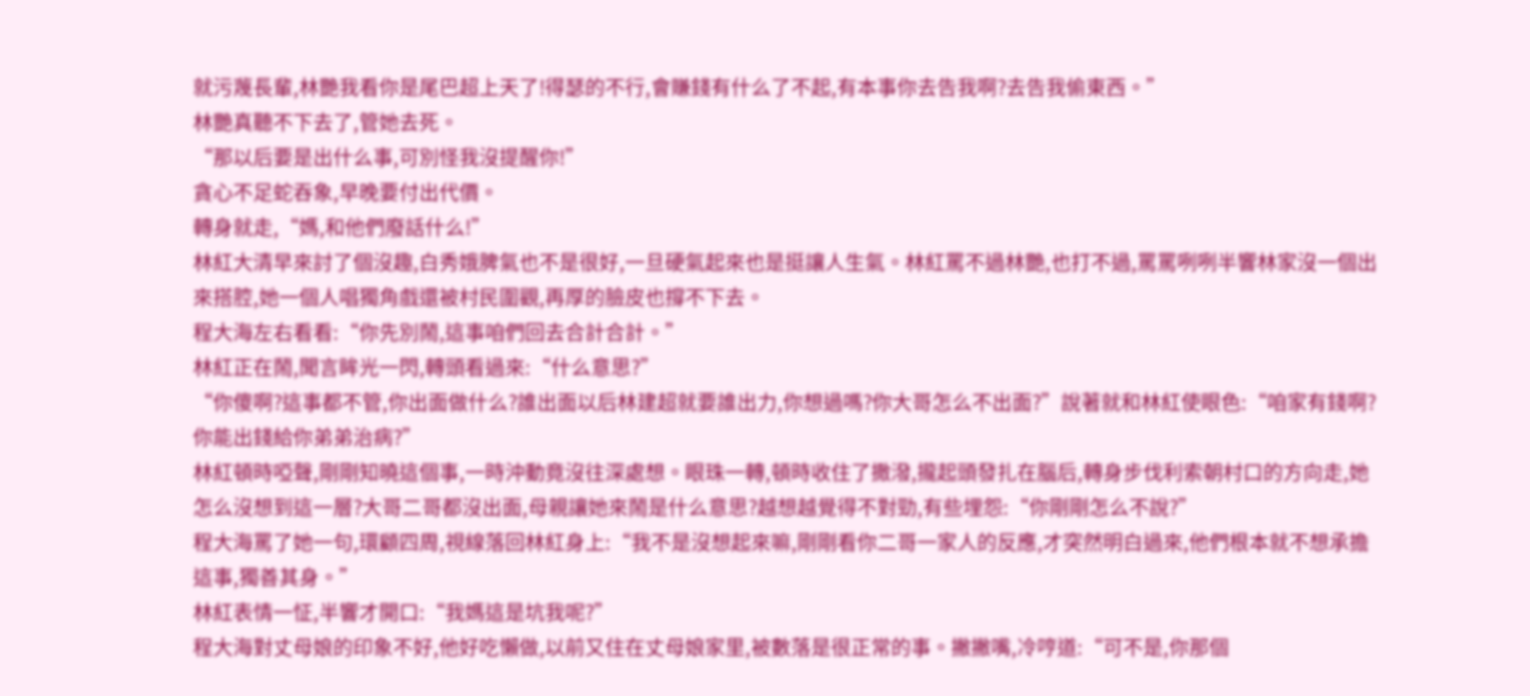就污蔑長輩,林艷我看你是尾巴超上天了!得瑟的不行,會賺錢有什么了不起,有本事你去告我啊?去告我偷東西。”
林艷真聽不下去了,管她去死。
“那以后要是出什么事,可別怪我沒提醒你!”
貪心不足蛇吞象,早晚要付出代價。
轉身就走,“媽,和他們廢話什么!”
林紅大清早來討了個沒趣,白秀娥脾氣也不是很好,一旦硬氣起來也是挺讓人生氣。林紅罵不過林艷,也打不過,罵罵咧咧半響林家沒一個出來搭腔,她一個人唱獨角戲還被村民圍觀,再厚的臉皮也撐不下去。
程大海左右看看:“你先別鬧,這事咱們回去合計合計。”
林紅正在鬧,聞言眸光一閃,轉頭看過來:“什么意思?”
“你傻啊?這事都不管,你出面做什么?誰出面以后林建超就要誰出力,你想過嗎?你大哥怎么不出面?”說著就和林紅使眼色:“咱家有錢啊?你能出錢給你弟弟治病?”
林紅頓時啞聲,剛剛知曉這個事,一時沖動竟沒往深處想。眼珠一轉,頓時收住了撒潑,攏起頭發扎在腦后,轉身步伐利索朝村口的方向走,她怎么沒想到這一層?大哥二哥都沒出面,母親讓她來鬧是什么意思?越想越覺得不對勁,有些埋怨:“你剛剛怎么不說?”
程大海罵了她一句,環顧四周,視線落回林紅身上:“我不是沒想起來嘛,剛剛看你二哥一家人的反應,才突然明白過來,他們根本就不想承擔這事,獨善其身。”
林紅表情一怔,半響才開口:“我媽這是坑我呢?”
程大海對丈母娘的印象不好,他好吃懶做,以前又住在丈母娘家里,被數落是很正常的事。撇撇嘴,冷哼道:“可不是,你那個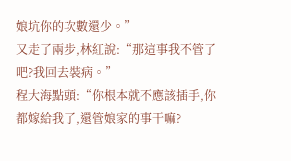娘坑你的次數還少。”
又走了兩步,林紅說:“那這事我不管了吧?我回去裝病。”
程大海點頭:“你根本就不應該插手,你都嫁給我了,還管娘家的事干嘛?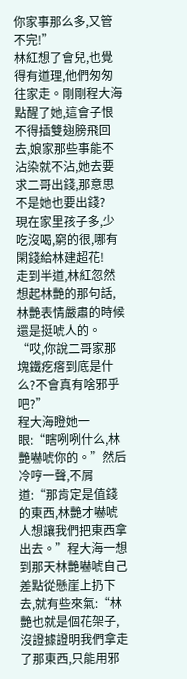你家事那么多,又管不完!”
林紅想了會兒,也覺得有道理,他們匆匆往家走。剛剛程大海點醒了她,這會子恨不得插雙翅膀飛回去,娘家那些事能不沾染就不沾,她去要求二哥出錢,那意思不是她也要出錢?
現在家里孩子多,少吃沒喝,窮的很,哪有閑錢給林建超花!
走到半道,林紅忽然想起林艷的那句話,林艷表情嚴肅的時候還是挺唬人的。
“哎,你說二哥家那塊鐵疙瘩到底是什么?不會真有啥邪乎吧?”
程大海瞪她一眼:“瞎咧咧什么,林艷嚇唬你的。”然后冷哼一聲,不屑道:“那肯定是值錢的東西,林艷才嚇唬人想讓我們把東西拿出去。”程大海一想到那天林艷嚇唬自己差點從懸崖上扔下去,就有些來氣:“林艷也就是個花架子,沒證據證明我們拿走了那東西,只能用邪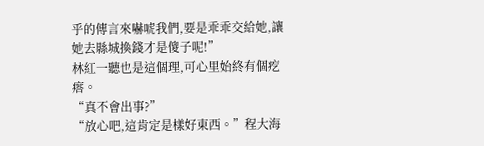乎的傳言來嚇唬我們,要是乖乖交給她,讓她去縣城換錢才是傻子呢!”
林紅一聽也是這個理,可心里始終有個疙瘩。
“真不會出事?”
“放心吧,這肯定是樣好東西。”程大海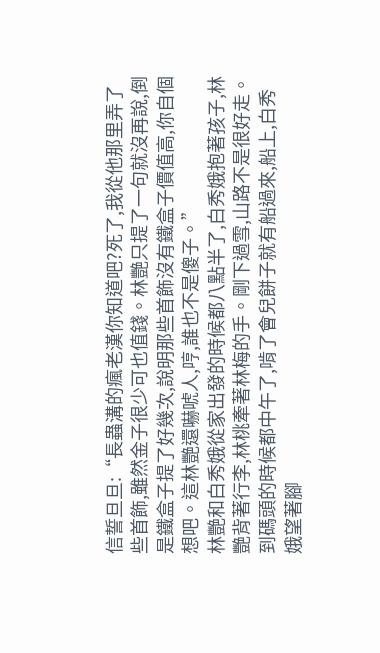信誓旦旦:“長蟲溝的瘋老漢你知道吧?死了,我從他那里弄了些首飾,雖然金子很少可也值錢。林艷只提了一句就沒再說,倒是鐵盒子提了好幾次,說明那些首飾沒有鐵盒子價值高,你自個想吧。這林艷還嚇唬人,哼,誰也不是傻子。”
林艷和白秀娥從家出發的時候都八點半了,白秀娥抱著孩子,林艷背著行李,林桃牽著林梅的手。剛下過雪,山路不是很好走。到碼頭的時候都中午了,啃了會兒餅子就有船過來,船上,白秀娥望著腳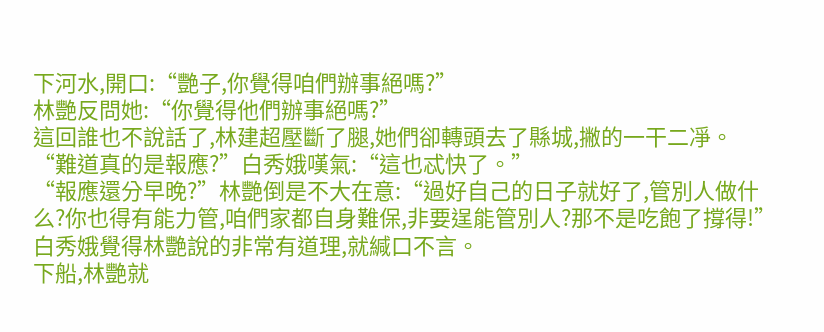下河水,開口:“艷子,你覺得咱們辦事絕嗎?”
林艷反問她:“你覺得他們辦事絕嗎?”
這回誰也不說話了,林建超壓斷了腿,她們卻轉頭去了縣城,撇的一干二凈。
“難道真的是報應?”白秀娥嘆氣:“這也忒快了。”
“報應還分早晚?”林艷倒是不大在意:“過好自己的日子就好了,管別人做什么?你也得有能力管,咱們家都自身難保,非要逞能管別人?那不是吃飽了撐得!”
白秀娥覺得林艷說的非常有道理,就緘口不言。
下船,林艷就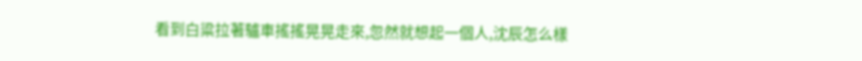看到白粱拉著驢車搖搖晃晃走來,忽然就想起一個人,沈辰怎么樣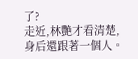了?
走近,林艷才看清楚,身后還跟著一個人。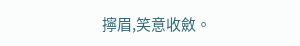擰眉,笑意收斂。